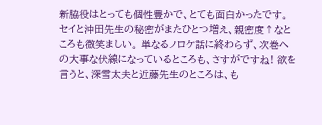新脇役はとっても個性豊かで、とても面白かったです。 セイと沖田先生の秘密がまたひとつ増え、親密度↑なところも微笑ましい。 単なるノロケ話に終わらず、次巻への大事な伏線になっているところも、さすがですね! 欲を言うと、深雪太夫と近藤先生のところは、も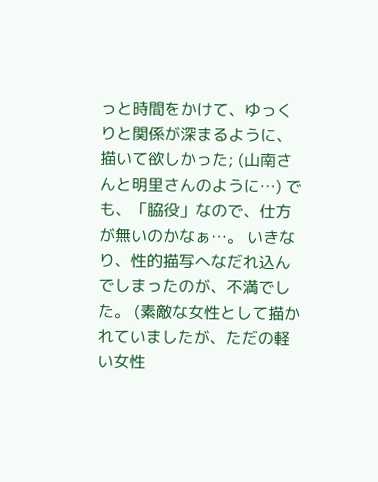っと時間をかけて、ゆっくりと関係が深まるように、描いて欲しかった; (山南さんと明里さんのように…) でも、「脇役」なので、仕方が無いのかなぁ…。 いきなり、性的描写へなだれ込んでしまったのが、不満でした。 (素敵な女性として描かれていましたが、ただの軽い女性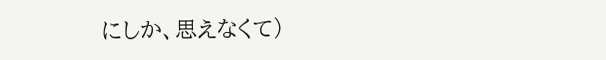にしか、思えなくて)